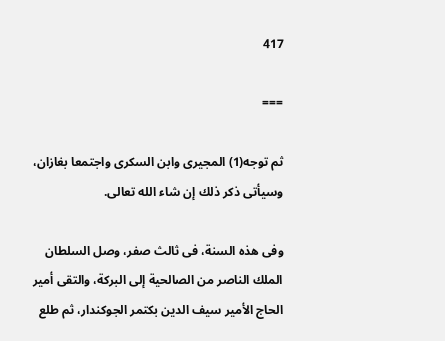417

===

ثم توجه(1) المجيرى وابن السكرى واجتمعا بغازان، وسيأتى ذكر ذلك إن شاء الله تعالى.

وفى هذه السنة، فى ثالث صفر، وصل السلطان الملك الناصر من الصالحية إلى البركة، والتقى أمير الحاج الأمير سيف الدين بكتمر الجوكندار، ثم طلع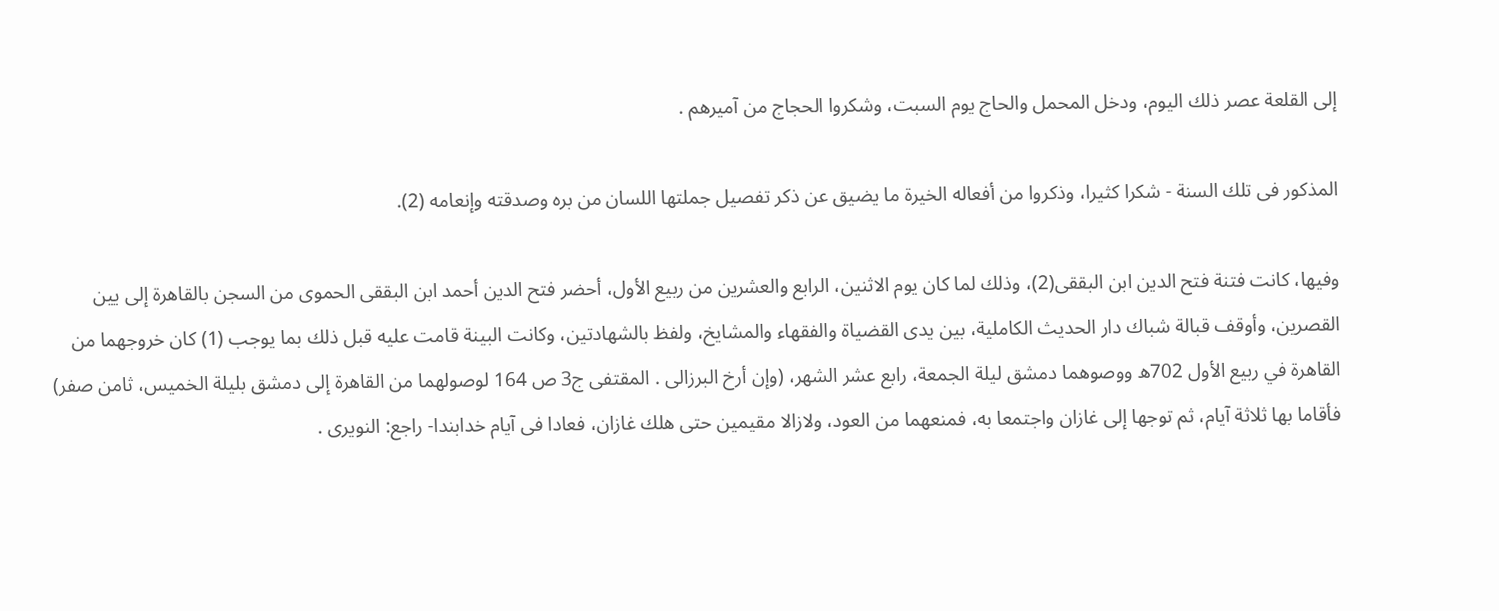إلى القلعة عصر ذلك اليوم، ودخل المحمل والحاج يوم السبت، وشكروا الحجاج من آميرهم .

المذكور فى تلك السنة - شكرا كثيرا، وذكروا من أفعاله الخيرة ما يضيق عن ذكر تفصيل جملتها اللسان من بره وصدقته وإنعامه (2).

وفيها، كانت فتنة فتح الدين ابن البققى(2)، وذلك لما كان يوم الاثنين، الرابع والعشرين من ربيع الأول، أحضر فتح الدين أحمد ابن البققى الحموى من السجن بالقاهرة إلى يين القصرين، وأوقف قبالة شباك دار الحديث الكاملية، بين يدى القضياة والفقهاء والمشايخ، ولفظ بالشهادتين، وكانت البينة قامت عليه قبل ذلك بما يوجب (1) كان خروجهما من القاهرة في ربيع الأول 702ه ووصوهما دمشق ليلة الجمعة، رابع عشر الشهر، (وإن أرخ البرزالى . المقتفى ج3 ص 164 لوصولهما من القاهرة إلى دمشق بليلة الخميس، ثامن صفر) فأقاما بها ثلاثة آيام، ثم توجها إلى غازان واجتمعا به، فمنعهما من العود، ولازالا مقيمين حتى هلك غازان، فعادا فى آيام خدابندا- راجع: النويرى .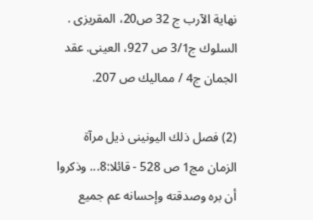نهاية الآرب ج 32 ص20، المقريزى . السلوك ج3/1 ص 927، العينى. عقد الجمان ج4 / مماليك ص 207.

(2) فصل ذلك اليونينى ذيل مرآة الزمان مج1 ص 528 - قائلا:8... وذكروا أن بره وصدقته وإحسانه عم جميع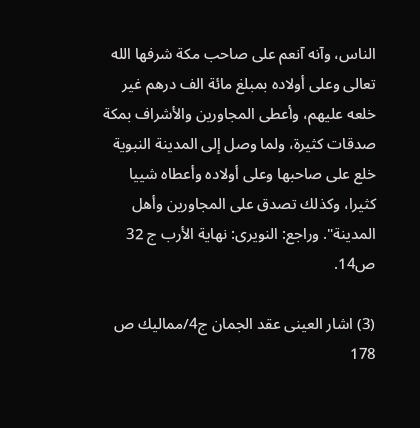الناس، وآنه آنعم على صاحب مكة شرفها الله تعالى وعلى أولاده بمبلغ مائة الف درهم غير خلعه عليهم، وأعطى المجاورين والأشراف بمكة صدقات كثيرة، ولما وصل إلى المدينة النبوية خلع على صاحبها وعلى أولاده وأعطاه شييا كثيرا، وكذلك تصدق على المجاورين وأهل المدينة". وراجع: النويرى: نهاية الأرب ج 32 ص14.

(3) اشار العينى عقد الجمان ج4/مماليك ص 178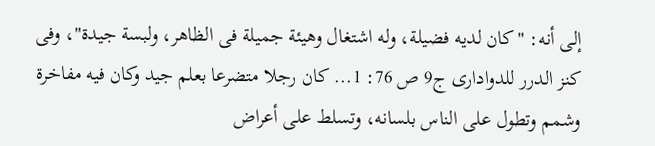إلى أنه: "كان لديه فضيلة، وله اشتغال وهيئة جميلة فى الظاهر، ولبسة جيدة"، وفى كنز الدرر للدوادارى ج9 ص 76: 1... كان رجلا متضرعا بعلم جيد وكان فيه مفاخرة وشمم وتطول على الناس بلسانه، وتسلط على أعراض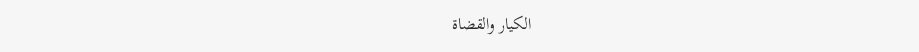الكيار والقضاة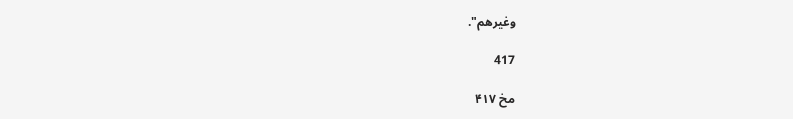وغيرهم".

417

مخ ۴۱۷